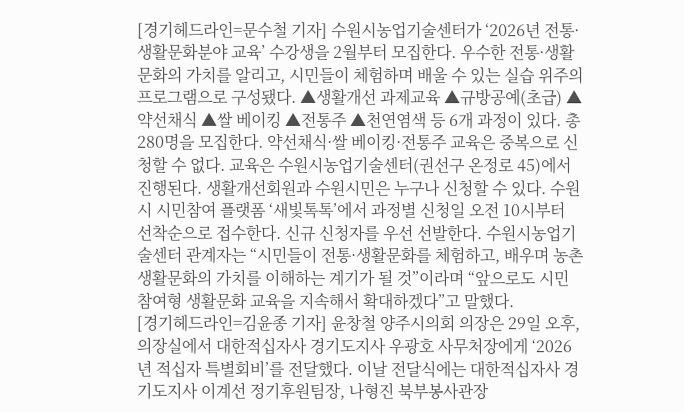[경기헤드라인=문수철 기자] 수원시농업기술센터가 ‘2026년 전통·생활문화분야 교육’ 수강생을 2월부터 모집한다. 우수한 전통·생활문화의 가치를 알리고, 시민들이 체험하며 배울 수 있는 실습 위주의 프로그램으로 구성됐다. ▲생활개선 과제교육 ▲규방공예(초급) ▲약선채식 ▲쌀 베이킹 ▲전통주 ▲천연염색 등 6개 과정이 있다. 총 280명을 모집한다. 약선채식·쌀 베이킹·전통주 교육은 중복으로 신청할 수 없다. 교육은 수원시농업기술센터(권선구 온정로 45)에서 진행된다. 생활개선회원과 수원시민은 누구나 신청할 수 있다. 수원시 시민참여 플랫폼 ‘새빛톡톡’에서 과정별 신청일 오전 10시부터 선착순으로 접수한다. 신규 신청자를 우선 선발한다. 수원시농업기술센터 관계자는 “시민들이 전통·생활문화를 체험하고, 배우며 농촌 생활문화의 가치를 이해하는 계기가 될 것”이라며 “앞으로도 시민 참여형 생활문화 교육을 지속해서 확대하겠다”고 말했다.
[경기헤드라인=김윤종 기자] 윤창철 양주시의회 의장은 29일 오후, 의장실에서 대한적십자사 경기도지사 우광호 사무처장에게 ‘2026년 적십자 특별회비’를 전달했다. 이날 전달식에는 대한적십자사 경기도지사 이계선 정기후원팀장, 나형진 북부봉사관장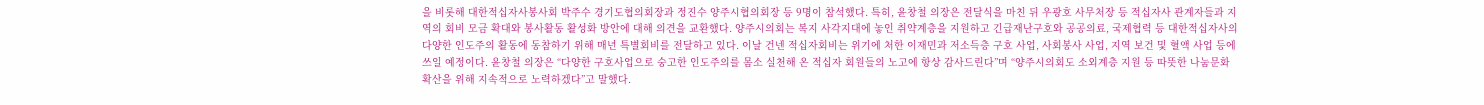을 비롯해 대한적십자사봉사회 박주수 경기도협의회장과 정진수 양주시협의회장 등 9명이 참석했다. 특히, 윤창철 의장은 전달식을 마친 뒤 우광호 사무처장 등 적십자사 관계자들과 지역의 회비 모금 확대와 봉사활동 활성화 방안에 대해 의견을 교환했다. 양주시의회는 복지 사각지대에 놓인 취약계층을 지원하고 긴급재난구호와 공공의료, 국제협력 등 대한적십자사의 다양한 인도주의 활동에 동참하기 위해 매년 특별회비를 전달하고 있다. 이날 건넨 적십자회비는 위기에 처한 이재민과 저소득층 구호 사업, 사회봉사 사업, 지역 보건 및 혈액 사업 등에 쓰일 예정이다. 윤창철 의장은 “다양한 구호사업으로 숭고한 인도주의를 몸소 실천해 온 적십자 회원들의 노고에 항상 감사드린다”며 “양주시의회도 소외계층 지원 등 따뜻한 나눔문화 확산을 위해 지속적으로 노력하겠다”고 말했다.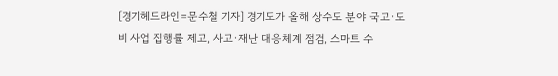[경기헤드라인=문수철 기자] 경기도가 올해 상수도 분야 국고·도비 사업 집행률 제고, 사고·재난 대응체계 점검, 스마트 수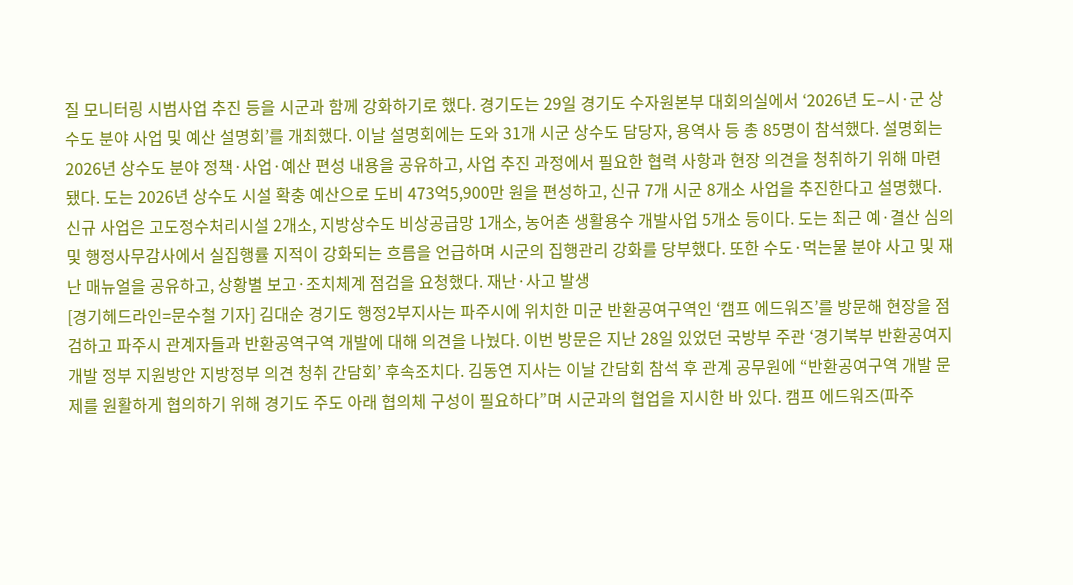질 모니터링 시범사업 추진 등을 시군과 함께 강화하기로 했다. 경기도는 29일 경기도 수자원본부 대회의실에서 ‘2026년 도–시·군 상수도 분야 사업 및 예산 설명회’를 개최했다. 이날 설명회에는 도와 31개 시군 상수도 담당자, 용역사 등 총 85명이 참석했다. 설명회는 2026년 상수도 분야 정책·사업·예산 편성 내용을 공유하고, 사업 추진 과정에서 필요한 협력 사항과 현장 의견을 청취하기 위해 마련됐다. 도는 2026년 상수도 시설 확충 예산으로 도비 473억5,900만 원을 편성하고, 신규 7개 시군 8개소 사업을 추진한다고 설명했다. 신규 사업은 고도정수처리시설 2개소, 지방상수도 비상공급망 1개소, 농어촌 생활용수 개발사업 5개소 등이다. 도는 최근 예·결산 심의 및 행정사무감사에서 실집행률 지적이 강화되는 흐름을 언급하며 시군의 집행관리 강화를 당부했다. 또한 수도·먹는물 분야 사고 및 재난 매뉴얼을 공유하고, 상황별 보고·조치체계 점검을 요청했다. 재난·사고 발생
[경기헤드라인=문수철 기자] 김대순 경기도 행정2부지사는 파주시에 위치한 미군 반환공여구역인 ‘캠프 에드워즈’를 방문해 현장을 점검하고 파주시 관계자들과 반환공역구역 개발에 대해 의견을 나눴다. 이번 방문은 지난 28일 있었던 국방부 주관 ‘경기북부 반환공여지 개발 정부 지원방안 지방정부 의견 청취 간담회’ 후속조치다. 김동연 지사는 이날 간담회 참석 후 관계 공무원에 “반환공여구역 개발 문제를 원활하게 협의하기 위해 경기도 주도 아래 협의체 구성이 필요하다”며 시군과의 협업을 지시한 바 있다. 캠프 에드워즈(파주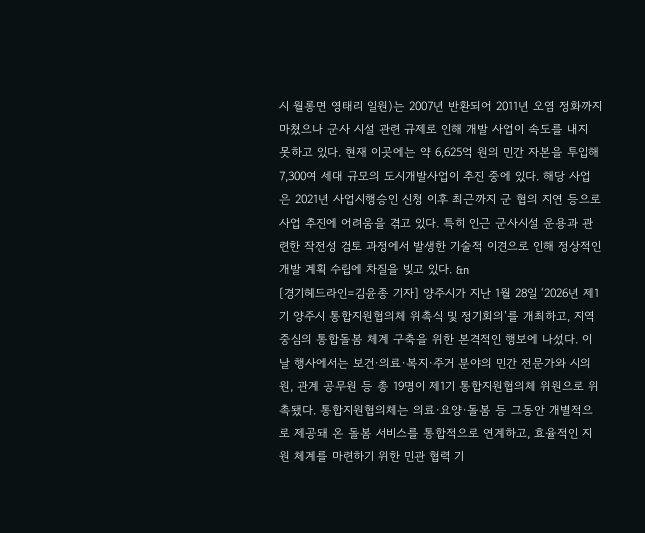시 월롱면 영태리 일원)는 2007년 반환되어 2011년 오염 정화까지 마쳤으나 군사 시설 관련 규제로 인해 개발 사업이 속도를 내지 못하고 있다. 현재 이곳에는 약 6,625억 원의 민간 자본을 투입해 7,300여 세대 규모의 도시개발사업이 추진 중에 있다. 해당 사업은 2021년 사업시행승인 신청 이후 최근까지 군 협의 지연 등으로 사업 추진에 어려움을 겪고 있다. 특히 인근 군사시설 운용과 관련한 작전성 검토 과정에서 발생한 기술적 이견으로 인해 정상적인 개발 계획 수립에 차질을 빚고 있다. &n
[경기헤드라인=김윤종 기자] 양주시가 지난 1월 28일 ‘2026년 제1기 양주시 통합지원협의체 위촉식 및 정기회의’를 개최하고, 지역 중심의 통합돌봄 체계 구축을 위한 본격적인 행보에 나섰다. 이날 행사에서는 보건·의료·복지·주거 분야의 민간 전문가와 시의원, 관계 공무원 등 총 19명이 제1기 통합지원협의체 위원으로 위촉됐다. 통합지원협의체는 의료·요양·돌봄 등 그동안 개별적으로 제공돼 온 돌봄 서비스를 통합적으로 연계하고, 효율적인 지원 체계를 마련하기 위한 민관 협력 기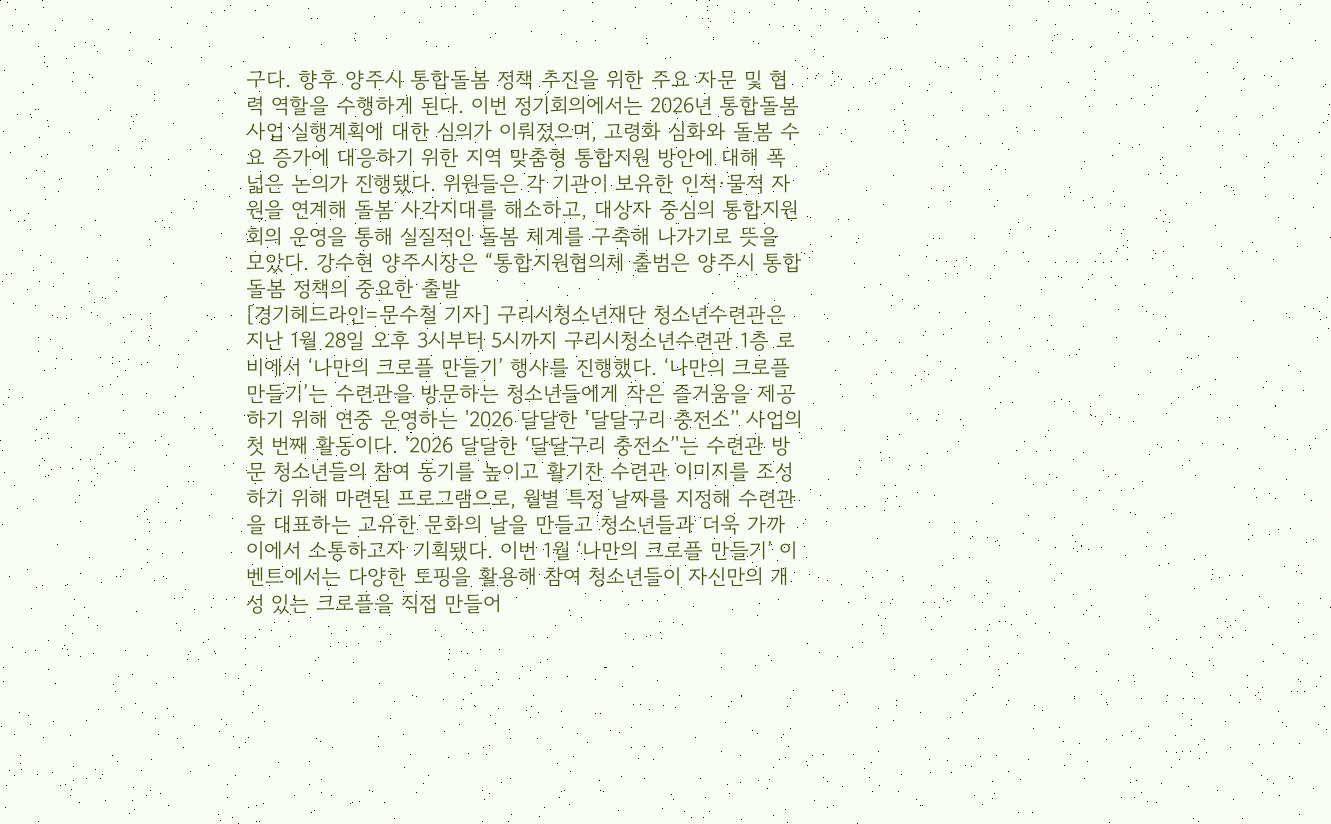구다. 향후 양주시 통합돌봄 정책 추진을 위한 주요 자문 및 협력 역할을 수행하게 된다. 이번 정기회의에서는 2026년 통합돌봄사업 실행계획에 대한 심의가 이뤄졌으며, 고령화 심화와 돌봄 수요 증가에 대응하기 위한 지역 맞춤형 통합지원 방안에 대해 폭넓은 논의가 진행됐다. 위원들은 각 기관이 보유한 인적·물적 자원을 연계해 돌봄 사각지대를 해소하고, 대상자 중심의 통합지원회의 운영을 통해 실질적인 돌봄 체계를 구축해 나가기로 뜻을 모았다. 강수현 양주시장은 “통합지원협의체 출범은 양주시 통합돌봄 정책의 중요한 출발
[경기헤드라인=문수철 기자] 구리시청소년재단 청소년수련관은 지난 1월 28일 오후 3시부터 5시까지 구리시청소년수련관 1층 로비에서 ‘나만의 크로플 만들기’ 행사를 진행했다. ‘나만의 크로플 만들기’는 수련관을 방문하는 청소년들에게 작은 즐거움을 제공하기 위해 연중 운영하는 '2026 달달한 ‘달달구리 충전소’' 사업의 첫 번째 활동이다. '2026 달달한 ‘달달구리 충전소’'는 수련관 방문 청소년들의 참여 동기를 높이고 활기찬 수련관 이미지를 조성하기 위해 마련된 프로그램으로, 월별 특정 날짜를 지정해 수련관을 대표하는 고유한 문화의 날을 만들고 청소년들과 더욱 가까이에서 소통하고자 기획됐다. 이번 1월 ‘나만의 크로플 만들기’ 이벤트에서는 다양한 토핑을 활용해 참여 청소년들이 자신만의 개성 있는 크로플을 직접 만들어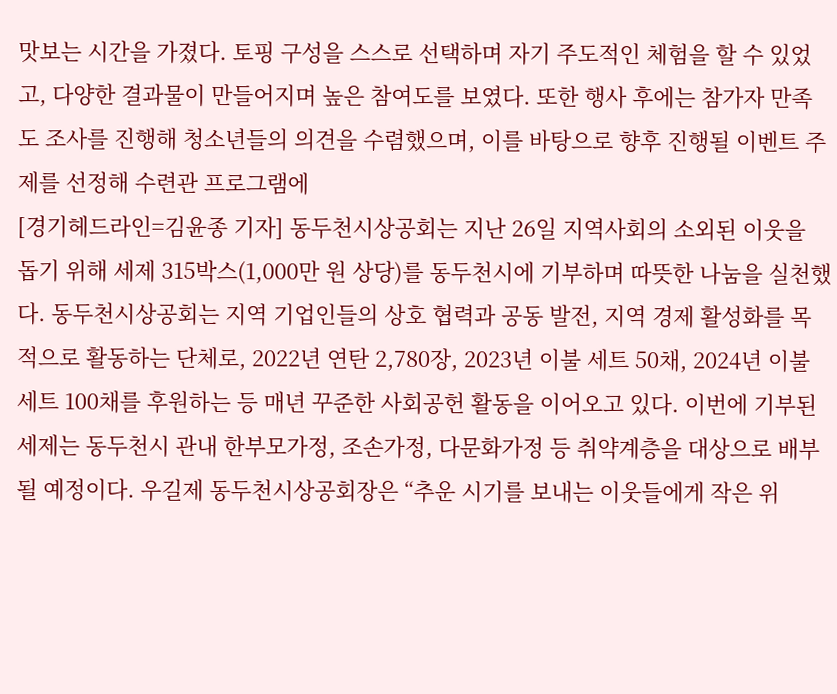맛보는 시간을 가졌다. 토핑 구성을 스스로 선택하며 자기 주도적인 체험을 할 수 있었고, 다양한 결과물이 만들어지며 높은 참여도를 보였다. 또한 행사 후에는 참가자 만족도 조사를 진행해 청소년들의 의견을 수렴했으며, 이를 바탕으로 향후 진행될 이벤트 주제를 선정해 수련관 프로그램에
[경기헤드라인=김윤종 기자] 동두천시상공회는 지난 26일 지역사회의 소외된 이웃을 돕기 위해 세제 315박스(1,000만 원 상당)를 동두천시에 기부하며 따뜻한 나눔을 실천했다. 동두천시상공회는 지역 기업인들의 상호 협력과 공동 발전, 지역 경제 활성화를 목적으로 활동하는 단체로, 2022년 연탄 2,780장, 2023년 이불 세트 50채, 2024년 이불 세트 100채를 후원하는 등 매년 꾸준한 사회공헌 활동을 이어오고 있다. 이번에 기부된 세제는 동두천시 관내 한부모가정, 조손가정, 다문화가정 등 취약계층을 대상으로 배부될 예정이다. 우길제 동두천시상공회장은 “추운 시기를 보내는 이웃들에게 작은 위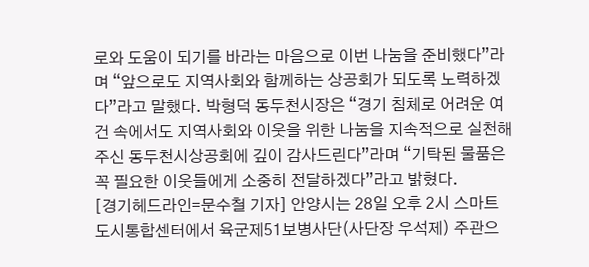로와 도움이 되기를 바라는 마음으로 이번 나눔을 준비했다”라며 “앞으로도 지역사회와 함께하는 상공회가 되도록 노력하겠다”라고 말했다. 박형덕 동두천시장은 “경기 침체로 어려운 여건 속에서도 지역사회와 이웃을 위한 나눔을 지속적으로 실천해 주신 동두천시상공회에 깊이 감사드린다”라며 “기탁된 물품은 꼭 필요한 이웃들에게 소중히 전달하겠다”라고 밝혔다.
[경기헤드라인=문수철 기자] 안양시는 28일 오후 2시 스마트도시통합센터에서 육군제51보병사단(사단장 우석제) 주관으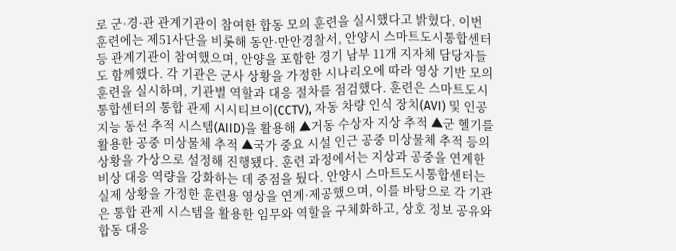로 군·경·관 관계기관이 참여한 합동 모의 훈련을 실시했다고 밝혔다. 이번 훈련에는 제51사단을 비롯해 동안·만안경찰서, 안양시 스마트도시통합센터 등 관계기관이 참여했으며, 안양을 포함한 경기 남부 11개 지자체 담당자들도 함께했다. 각 기관은 군사 상황을 가정한 시나리오에 따라 영상 기반 모의 훈련을 실시하며, 기관별 역할과 대응 절차를 점검했다. 훈련은 스마트도시통합센터의 통합 관제 시시티브이(CCTV), 자동 차량 인식 장치(AVI) 및 인공지능 동선 추적 시스템(AIID)을 활용해 ▲거동 수상자 지상 추적 ▲군 헬기를 활용한 공중 미상물체 추적 ▲국가 중요 시설 인근 공중 미상물체 추적 등의 상황을 가상으로 설정해 진행됐다. 훈련 과정에서는 지상과 공중을 연계한 비상 대응 역량을 강화하는 데 중점을 뒀다. 안양시 스마트도시통합센터는 실제 상황을 가정한 훈련용 영상을 연계·제공했으며, 이를 바탕으로 각 기관은 통합 관제 시스템을 활용한 임무와 역할을 구체화하고, 상호 정보 공유와 합동 대응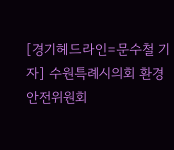[경기헤드라인=문수철 기자] 수원특례시의회 환경안전위원회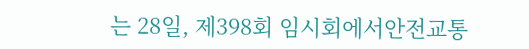는 28일, 제398회 임시회에서안전교통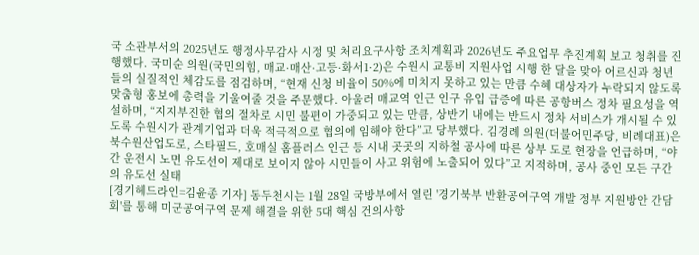국 소관부서의 2025년도 행정사무감사 시정 및 처리요구사항 조치계획과 2026년도 주요업무 추진계획 보고 청취를 진행했다. 국미순 의원(국민의힘, 매교·매산·고등·화서1·2)은 수원시 교통비 지원사업 시행 한 달을 맞아 어르신과 청년들의 실질적인 체감도를 점검하며, “현재 신청 비율이 50%에 미치지 못하고 있는 만큼 수혜 대상자가 누락되지 않도록 맞춤형 홍보에 총력을 기울여줄 것을 주문했다. 아울러 매교역 인근 인구 유입 급증에 따른 공항버스 정차 필요성을 역설하며, “지지부진한 협의 절차로 시민 불편이 가중되고 있는 만큼, 상반기 내에는 반드시 정차 서비스가 개시될 수 있도록 수원시가 관계기업과 더욱 적극적으로 협의에 임해야 한다”고 당부했다. 김경례 의원(더불어민주당, 비례대표)은 북수원산업도로, 스타필드, 호매실 홈플러스 인근 등 시내 곳곳의 지하철 공사에 따른 상부 도로 현장을 언급하며, “야간 운전시 노면 유도선이 제대로 보이지 않아 시민들이 사고 위험에 노출되어 있다”고 지적하며, 공사 중인 모든 구간의 유도선 실태
[경기헤드라인=김윤종 기자] 동두천시는 1월 28일 국방부에서 열린 '경기북부 반환공여구역 개발 정부 지원방안 간담회'를 통해 미군공여구역 문제 해결을 위한 5대 핵심 건의사항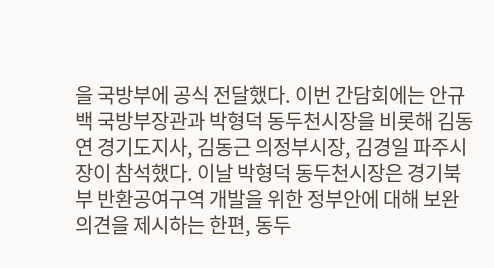을 국방부에 공식 전달했다. 이번 간담회에는 안규백 국방부장관과 박형덕 동두천시장을 비롯해 김동연 경기도지사, 김동근 의정부시장, 김경일 파주시장이 참석했다. 이날 박형덕 동두천시장은 경기북부 반환공여구역 개발을 위한 정부안에 대해 보완 의견을 제시하는 한편, 동두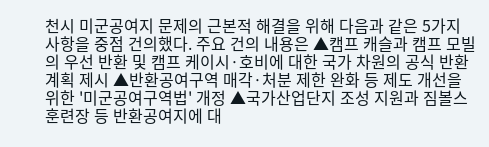천시 미군공여지 문제의 근본적 해결을 위해 다음과 같은 5가지 사항을 중점 건의했다. 주요 건의 내용은 ▲캠프 캐슬과 캠프 모빌의 우선 반환 및 캠프 케이시·호비에 대한 국가 차원의 공식 반환 계획 제시 ▲반환공여구역 매각·처분 제한 완화 등 제도 개선을 위한 '미군공여구역법' 개정 ▲국가산업단지 조성 지원과 짐볼스훈련장 등 반환공여지에 대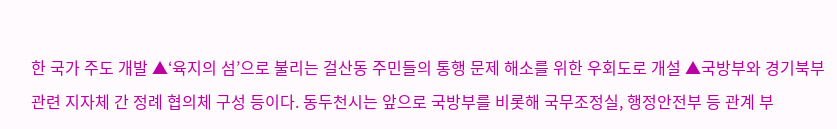한 국가 주도 개발 ▲‘육지의 섬’으로 불리는 걸산동 주민들의 통행 문제 해소를 위한 우회도로 개설 ▲국방부와 경기북부 관련 지자체 간 정례 협의체 구성 등이다. 동두천시는 앞으로 국방부를 비롯해 국무조정실, 행정안전부 등 관계 부